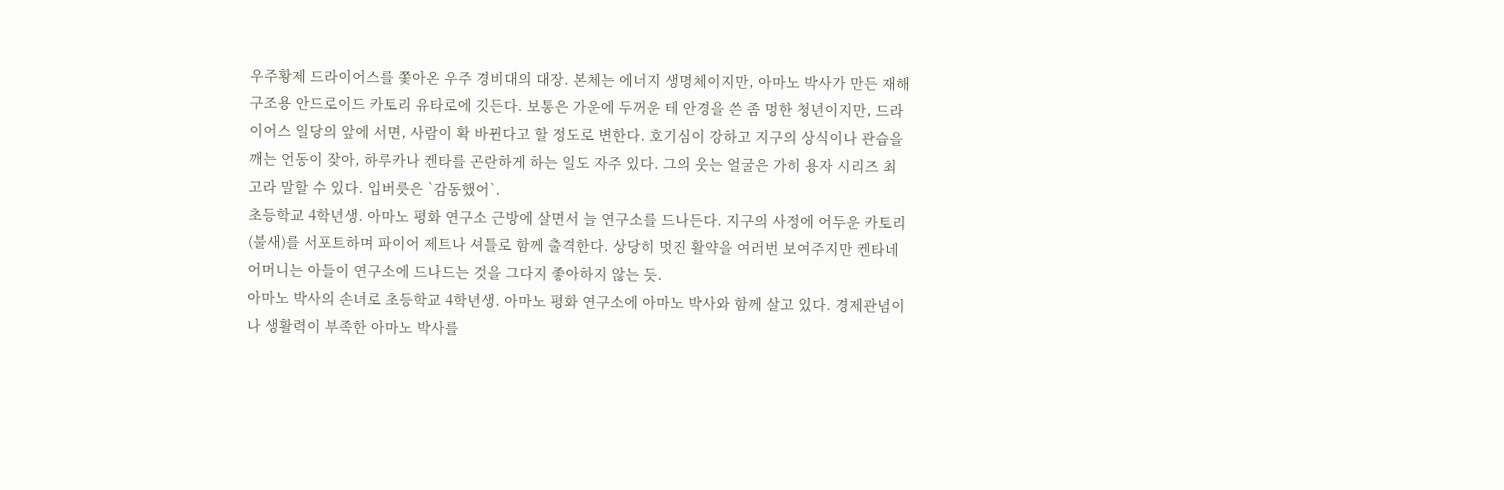우주황제 드라이어스를 쫓아온 우주 경비대의 대장. 본체는 에너지 생명체이지만, 아마노 박사가 만든 재해구조용 안드로이드 카토리 유타로에 깃든다. 보통은 가운에 두꺼운 테 안경을 쓴 좀 멍한 청년이지만, 드라이어스 일당의 앞에 서면, 사람이 확 바뀐다고 할 정도로 변한다. 호기심이 강하고 지구의 상식이나 관습을 깨는 언동이 잦아, 하루카나 켄타를 곤란하게 하는 일도 자주 있다. 그의 웃는 얼굴은 가히 용자 시리즈 최고라 말할 수 있다. 입버릇은 `감동했어`.
초등학교 4학년생. 아마노 평화 연구소 근방에 살면서 늘 연구소를 드나든다. 지구의 사정에 어두운 카토리(불새)를 서포트하며 파이어 제트나 셔틀로 함께 출격한다. 상당히 멋진 활약을 여러번 보여주지만 켄타네 어머니는 아들이 연구소에 드나드는 것을 그다지 좋아하지 않는 듯.
아마노 박사의 손녀로 초등학교 4학년생. 아마노 평화 연구소에 아마노 박사와 함께 살고 있다. 경제관념이나 생활력이 부족한 아마노 박사를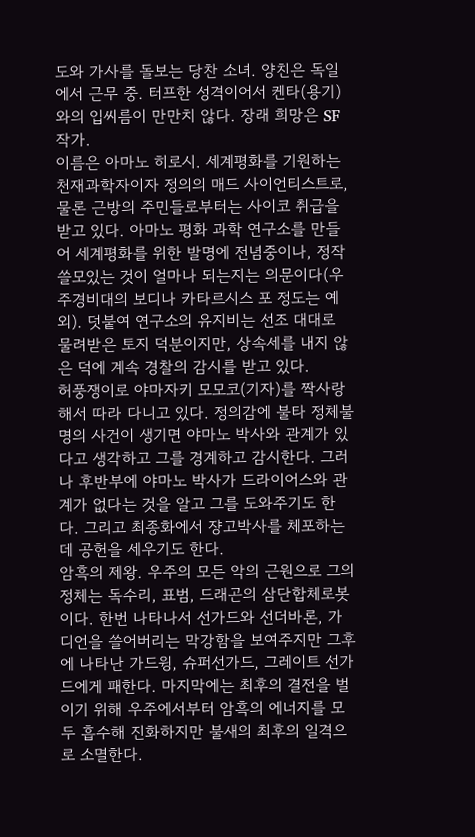도와 가사를 돌보는 당찬 소녀. 양친은 독일에서 근무 중. 터프한 성격이어서 켄타(용기)와의 입씨름이 만만치 않다. 장래 희망은 SF작가.
이름은 아마노 히로시. 세계평화를 기원하는 천재과학자이자 정의의 매드 사이언티스트로, 물론 근방의 주민들로부터는 사이코 취급을 받고 있다. 아마노 평화 과학 연구소를 만들어 세계평화를 위한 발명에 전념중이나, 정작 쓸모있는 것이 얼마나 되는지는 의문이다(우주경비대의 보디나 카타르시스 포 정도는 예외). 덧붙여 연구소의 유지비는 선조 대대로 물려받은 토지 덕분이지만, 상속세를 내지 않은 덕에 계속 경찰의 감시를 받고 있다.
허풍쟁이로 야마자키 모모코(기자)를 짝사랑해서 따라 다니고 있다. 정의감에 불타 정체불명의 사건이 생기면 야마노 박사와 관계가 있다고 생각하고 그를 경계하고 감시한다. 그러나 후반부에 야마노 박사가 드라이어스와 관계가 없다는 것을 알고 그를 도와주기도 한다. 그리고 최종화에서 쟝고박사를 체포하는데 공헌을 세우기도 한다.
암흑의 제왕. 우주의 모든 악의 근원으로 그의 정체는 독수리, 표범, 드래곤의 삼단합체로봇이다. 한번 나타나서 선가드와 선더바론, 가디언을 쓸어버리는 막강함을 보여주지만 그후에 나타난 가드윙, 슈퍼선가드, 그레이트 선가드에게 패한다. 마지막에는 최후의 결전을 벌이기 위해 우주에서부터 암흑의 에너지를 모두 흡수해 진화하지만 불새의 최후의 일격으로 소멸한다.